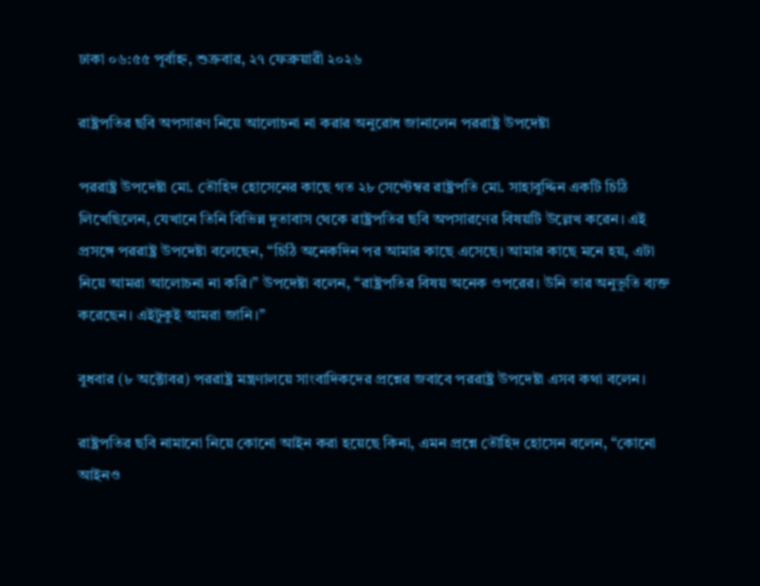ঢাকা ০৬:৫৫ পূর্বাহ্ন, শুক্রবার, ২৭ ফেব্রুয়ারী ২০২৬

রাষ্ট্রপতির ছবি অপসারণ নিয়ে আলোচনা না করার অনুরোধ জানালেন পররাষ্ট্র উপদেষ্টা

পররাষ্ট্র উপদেষ্টা মো. তৌহিদ হোসেনের কাছে গত ২৮ সেপ্টেম্বর রাষ্ট্রপতি মো. সাহাবুদ্দিন একটি চিঠি লিখেছিলেন, যেখানে তিনি বিভিন্ন দূতাবাস থেকে রাষ্ট্রপতির ছবি অপসারণের বিষয়টি উল্লেখ করেন। এই প্রসঙ্গে পররাষ্ট্র উপদেষ্টা বলেছেন, “চিঠি অনেকদিন পর আমার কাছে এসেছে। আমার কাছে মনে হয়, এটা নিয়ে আমরা আলোচনা না করি।” উপদেষ্টা বলেন, “রাষ্ট্রপতির বিষয় অনেক ওপরের। উনি তার অনুভূতি ব্যক্ত করেছেন। এইটুকুই আমরা জানি।”

বুধবার (৮ অক্টোবর) পররাষ্ট্র মন্ত্রণালয়ে সাংবাদিকদের প্রশ্নের জবাবে পররাষ্ট্র উপদেষ্টা এসব কথা বলেন।

রাষ্ট্রপতির ছবি নামানো নিয়ে কোনো আইন করা হয়েছে কিনা, এমন প্রশ্নে তৌহিদ হোসেন বলেন, “কোনো আইনও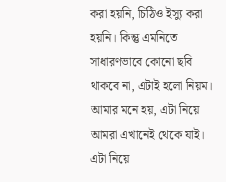করা হয়নি, চিঠিও ইস্যু করা হয়নি। কিন্তু এমনিতে সাধারণভাবে কোনো ছবি থাকবে না, এটাই হলো নিয়ম। আমার মনে হয়, এটা নিয়ে আমরা এখানেই থেকে যাই। এটা নিয়ে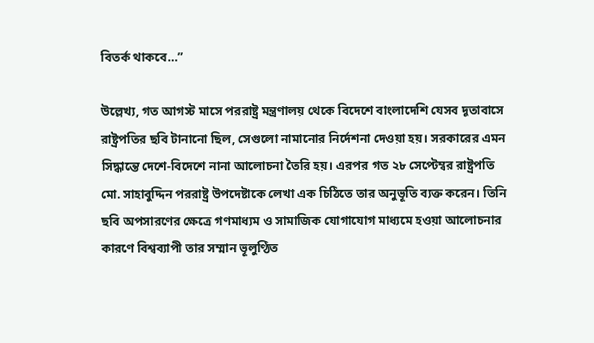বিতর্ক থাকবে…”

উল্লেখ্য, গত আগস্ট মাসে পররাষ্ট্র মন্ত্রণালয় থেকে বিদেশে বাংলাদেশি যেসব দূতাবাসে রাষ্ট্রপতির ছবি টানানো ছিল, সেগুলো নামানোর নির্দেশনা দেওয়া হয়। সরকারের এমন সিদ্ধান্তে দেশে-বিদেশে নানা আলোচনা তৈরি হয়। এরপর গত ২৮ সেপ্টেম্বর রাষ্ট্রপতি মো. সাহাবুদ্দিন পররাষ্ট্র উপদেষ্টাকে লেখা এক চিঠিতে তার অনুভূতি ব্যক্ত করেন। তিনি ছবি অপসারণের ক্ষেত্রে গণমাধ্যম ও সামাজিক যোগাযোগ মাধ্যমে হওয়া আলোচনার কারণে বিশ্বব্যাপী তার সম্মান ভূলুণ্ঠিত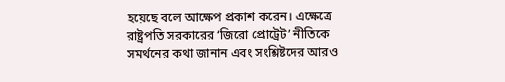হয়েছে বলে আক্ষেপ প্রকাশ করেন। এক্ষেত্রে রাষ্ট্রপতি সরকারের ‘জিরো প্রোট্রেট’ নীতিকে সমর্থনের কথা জানান এবং সংশ্লিষ্টদের আরও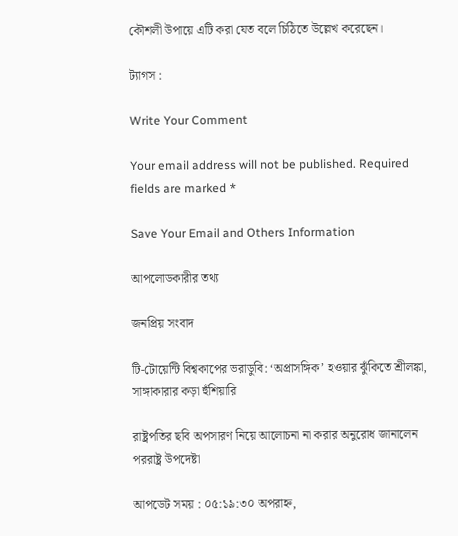কৌশলী উপায়ে এটি করা যেত বলে চিঠিতে উল্লেখ করেছেন।

ট্যাগস :

Write Your Comment

Your email address will not be published. Required fields are marked *

Save Your Email and Others Information

আপলোডকারীর তথ্য

জনপ্রিয় সংবাদ

টি-টোয়েন্টি বিশ্বকাপের ভরাডুবি: ‘অপ্রাসঙ্গিক’ হওয়ার ঝুঁকিতে শ্রীলঙ্কা, সাঙ্গাকারার কড়া হুঁশিয়ারি

রাষ্ট্রপতির ছবি অপসারণ নিয়ে আলোচনা না করার অনুরোধ জানালেন পররাষ্ট্র উপদেষ্টা

আপডেট সময় : ০৫:১৯:৩০ অপরাহ্ন,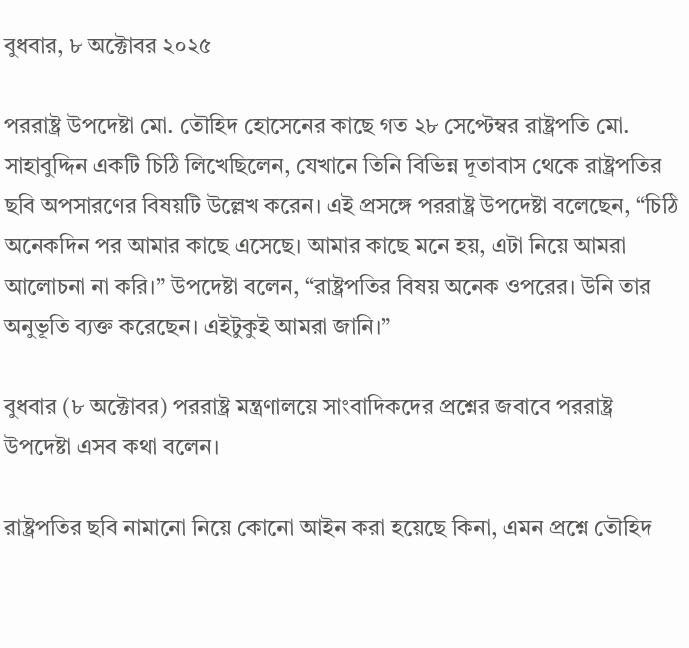বুধবার, ৮ অক্টোবর ২০২৫

পররাষ্ট্র উপদেষ্টা মো. তৌহিদ হোসেনের কাছে গত ২৮ সেপ্টেম্বর রাষ্ট্রপতি মো. সাহাবুদ্দিন একটি চিঠি লিখেছিলেন, যেখানে তিনি বিভিন্ন দূতাবাস থেকে রাষ্ট্রপতির ছবি অপসারণের বিষয়টি উল্লেখ করেন। এই প্রসঙ্গে পররাষ্ট্র উপদেষ্টা বলেছেন, “চিঠি অনেকদিন পর আমার কাছে এসেছে। আমার কাছে মনে হয়, এটা নিয়ে আমরা আলোচনা না করি।” উপদেষ্টা বলেন, “রাষ্ট্রপতির বিষয় অনেক ওপরের। উনি তার অনুভূতি ব্যক্ত করেছেন। এইটুকুই আমরা জানি।”

বুধবার (৮ অক্টোবর) পররাষ্ট্র মন্ত্রণালয়ে সাংবাদিকদের প্রশ্নের জবাবে পররাষ্ট্র উপদেষ্টা এসব কথা বলেন।

রাষ্ট্রপতির ছবি নামানো নিয়ে কোনো আইন করা হয়েছে কিনা, এমন প্রশ্নে তৌহিদ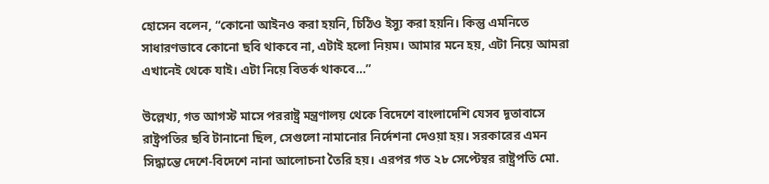হোসেন বলেন, “কোনো আইনও করা হয়নি, চিঠিও ইস্যু করা হয়নি। কিন্তু এমনিতে সাধারণভাবে কোনো ছবি থাকবে না, এটাই হলো নিয়ম। আমার মনে হয়, এটা নিয়ে আমরা এখানেই থেকে যাই। এটা নিয়ে বিতর্ক থাকবে…”

উল্লেখ্য, গত আগস্ট মাসে পররাষ্ট্র মন্ত্রণালয় থেকে বিদেশে বাংলাদেশি যেসব দূতাবাসে রাষ্ট্রপতির ছবি টানানো ছিল, সেগুলো নামানোর নির্দেশনা দেওয়া হয়। সরকারের এমন সিদ্ধান্তে দেশে-বিদেশে নানা আলোচনা তৈরি হয়। এরপর গত ২৮ সেপ্টেম্বর রাষ্ট্রপতি মো.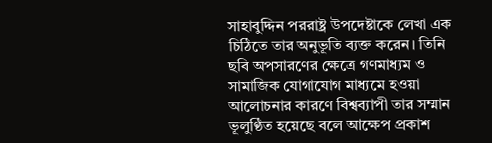সাহাবুদ্দিন পররাষ্ট্র উপদেষ্টাকে লেখা এক চিঠিতে তার অনুভূতি ব্যক্ত করেন। তিনি ছবি অপসারণের ক্ষেত্রে গণমাধ্যম ও সামাজিক যোগাযোগ মাধ্যমে হওয়া আলোচনার কারণে বিশ্বব্যাপী তার সম্মান ভূলুণ্ঠিত হয়েছে বলে আক্ষেপ প্রকাশ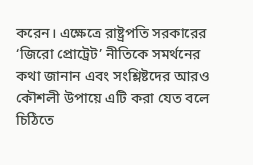করেন। এক্ষেত্রে রাষ্ট্রপতি সরকারের ‘জিরো প্রোট্রেট’ নীতিকে সমর্থনের কথা জানান এবং সংশ্লিষ্টদের আরও কৌশলী উপায়ে এটি করা যেত বলে চিঠিতে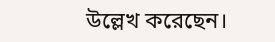উল্লেখ করেছেন।